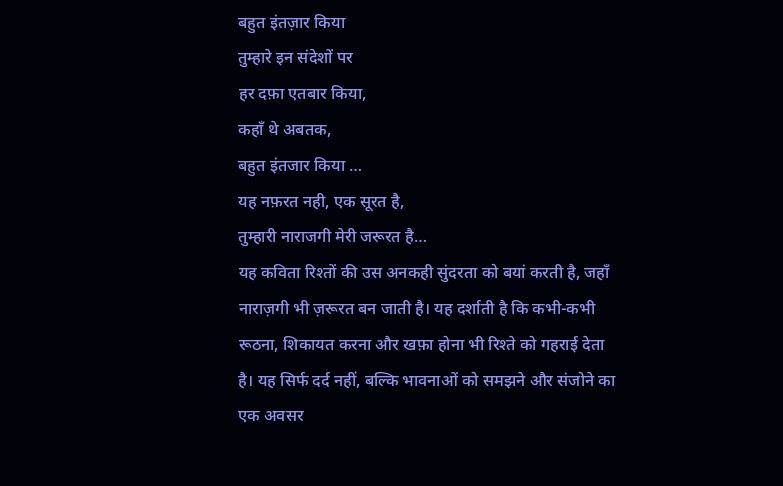बहुत इंतज़ार किया
तुम्हारे इन संदेशों पर
हर दफ़ा एतबार किया,
कहाँ थे अबतक,
बहुत इंतजार किया …
यह नफ़रत नही, एक सूरत है,
तुम्हारी नाराजगी मेरी जरूरत है…
यह कविता रिश्तों की उस अनकही सुंदरता को बयां करती है, जहाँ नाराज़गी भी ज़रूरत बन जाती है। यह दर्शाती है कि कभी-कभी रूठना, शिकायत करना और खफ़ा होना भी रिश्ते को गहराई देता है। यह सिर्फ दर्द नहीं, बल्कि भावनाओं को समझने और संजोने का एक अवसर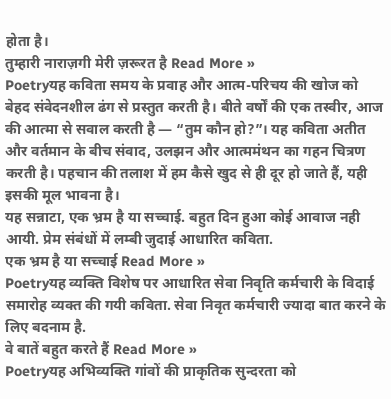होता है।
तुम्हारी नाराज़गी मेरी ज़रूरत है Read More »
Poetryयह कविता समय के प्रवाह और आत्म-परिचय की खोज को बेहद संवेदनशील ढंग से प्रस्तुत करती है। बीते वर्षों की एक तस्वीर, आज की आत्मा से सवाल करती है — “तुम कौन हो?”। यह कविता अतीत और वर्तमान के बीच संवाद, उलझन और आत्ममंथन का गहन चित्रण करती है। पहचान की तलाश में हम कैसे खुद से ही दूर हो जाते हैं, यही इसकी मूल भावना है।
यह सन्नाटा, एक भ्रम है या सच्चाई. बहुत दिन हुआ कोई आवाज नही आयी. प्रेम संबंधों में लम्बी जुदाई आधारित कविता.
एक भ्रम है या सच्चाई Read More »
Poetryयह व्यक्ति विशेष पर आधारित सेवा निवृति कर्मचारी के विदाई समारोह व्यक्त की गयी कविता. सेवा निवृत कर्मचारी ज्यादा बात करने के लिए बदनाम है.
वे बातें बहुत करते हैं Read More »
Poetryयह अभिव्यक्ति गांवों की प्राकृतिक सुन्दरता को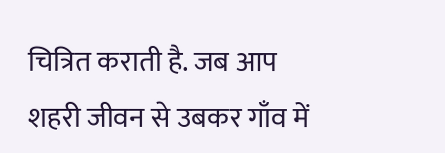चित्रित कराती है. जब आप शहरी जीवन से उबकर गाँव में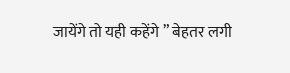जायेंगे तो यही कहेंगे ” बेहतर लगी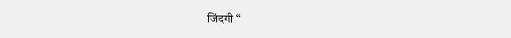जिंदगी “